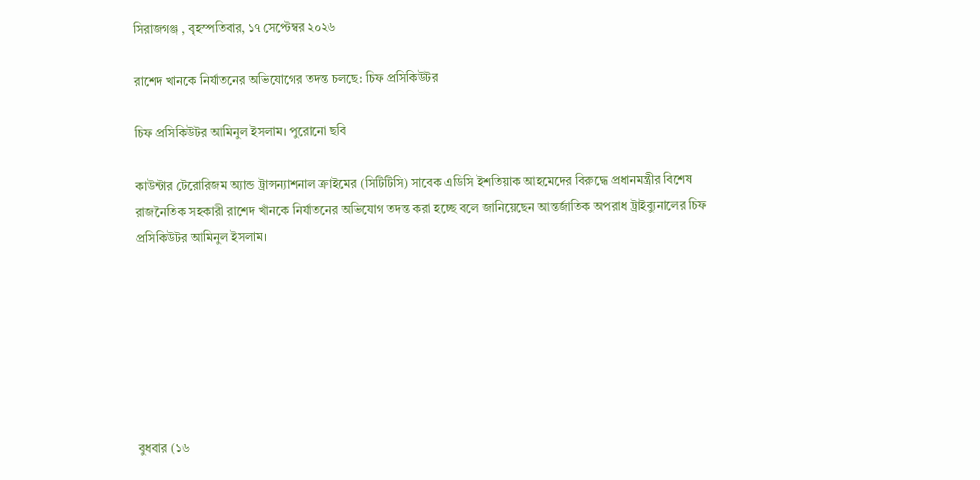সিরাজগঞ্জ , বৃহস্পতিবার, ১৭ সেপ্টেম্বর ২০২৬

রাশেদ খানকে নির্যাতনের অভিযোগের তদন্ত চলছে: চিফ প্রসিকিউটর

চিফ প্রসিকিউটর আমিনুল ইসলাম। পুরোনো ছবি

কাউন্টার টেরোরিজম অ্যান্ড ট্রান্সন্যাশনাল ক্রাইমের (সিটিটিসি) সাবেক এডিসি ইশতিয়াক আহমেদের বিরুদ্ধে প্রধানমন্ত্রীর বিশেষ রাজনৈতিক সহকারী রাশেদ খাঁনকে নির্যাতনের অভিযোগ তদন্ত করা হচ্ছে বলে জানিয়েছেন আন্তর্জাতিক অপরাধ ট্রাইব্যুনালের চিফ প্রসিকিউটর আমিনুল ইসলাম।







বুধবার (১৬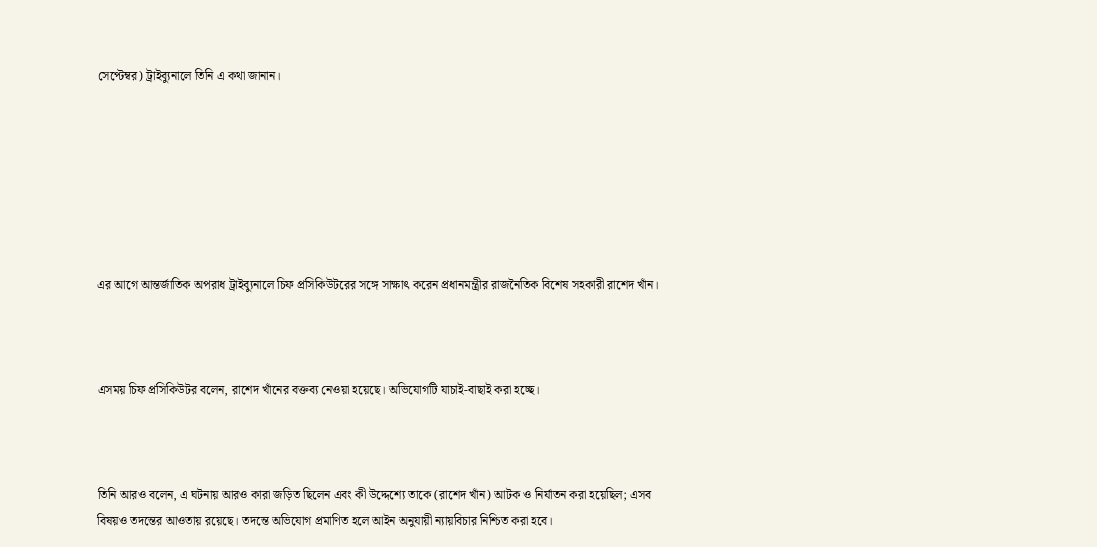সেপ্টেম্বর) ট্রাইব্যুনালে তিনি এ কথা জানান।







এর আগে আন্তর্জাতিক অপরাধ ট্রাইব্যুনালে চিফ প্রসিকিউটরের সঙ্গে সাক্ষাৎ করেন প্রধানমন্ত্রীর রাজনৈতিক বিশেষ সহকারী রাশেদ খাঁন।



এসময় চিফ প্রসিকিউটর বলেন, রাশেদ খাঁনের বক্তব্য নেওয়া হয়েছে। অভিযোগটি যাচাই-বাছাই করা হচ্ছে।



তিনি আরও বলেন, এ ঘটনায় আরও কারা জড়িত ছিলেন এবং কী উদ্দেশ্যে তাকে (রাশেদ খাঁন) আটক ও নির্যাতন করা হয়েছিল; এসব বিষয়ও তদন্তের আওতায় রয়েছে। তদন্তে অভিযোগ প্রমাণিত হলে আইন অনুযায়ী ন্যায়বিচার নিশ্চিত করা হবে।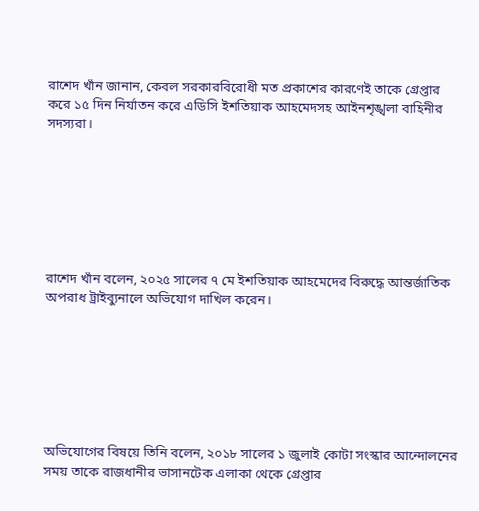রাশেদ খাঁন জানান, কেবল সরকারবিরোধী মত প্রকাশের কারণেই তাকে গ্রেপ্তার করে ১৫ দিন নির্যাতন করে এডিসি ইশতিয়াক আহমেদসহ আইনশৃঙ্খলা বাহিনীর সদস্যরা।







রাশেদ খাঁন বলেন, ২০২৫ সালের ৭ মে ইশতিয়াক আহমেদের বিরুদ্ধে আন্তর্জাতিক অপরাধ ট্রাইব্যুনালে অভিযোগ দাখিল করেন।







অভিযোগের বিষয়ে তিনি বলেন, ২০১৮ সালের ১ জুলাই কোটা সংস্কার আন্দোলনের সময় তাকে রাজধানীর ভাসানটেক এলাকা থেকে গ্রেপ্তার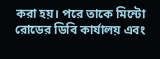করা হয়। পরে তাকে মিন্টো রোডের ডিবি কার্যালয় এবং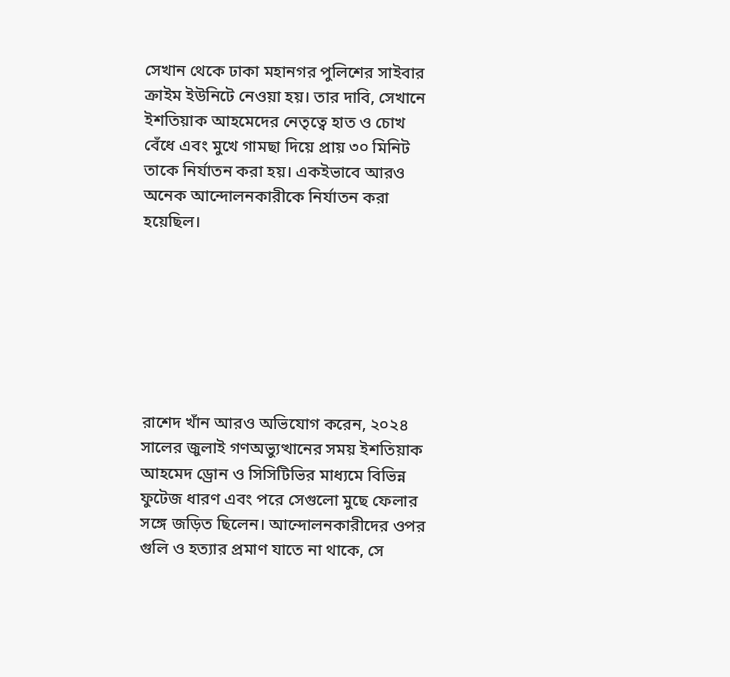সেখান থেকে ঢাকা মহানগর পুলিশের সাইবার ক্রাইম ইউনিটে নেওয়া হয়। তার দাবি, সেখানে ইশতিয়াক আহমেদের নেতৃত্বে হাত ও চোখ বেঁধে এবং মুখে গামছা দিয়ে প্রায় ৩০ মিনিট তাকে নির্যাতন করা হয়। একইভাবে আরও অনেক আন্দোলনকারীকে নির্যাতন করা হয়েছিল।







রাশেদ খাঁন আরও অভিযোগ করেন, ২০২৪ সালের জুলাই গণঅভ্যুত্থানের সময় ইশতিয়াক আহমেদ ড্রোন ও সিসিটিভির মাধ্যমে বিভিন্ন ফুটেজ ধারণ এবং পরে সেগুলো মুছে ফেলার সঙ্গে জড়িত ছিলেন। আন্দোলনকারীদের ওপর গুলি ও হত্যার প্রমাণ যাতে না থাকে, সে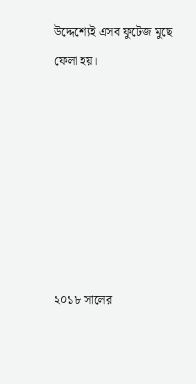উদ্দেশ্যেই এসব ফুটেজ মুছে ফেলা হয়।







২০১৮ সালের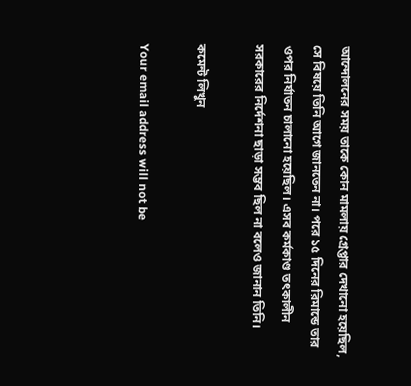আন্দোলনের সময় তাকে কোন মামলায় গ্রেপ্তার দেখানো হয়েছিল, সে বিষয়ে তিনি আগে জানতেন না। পরে ১৫ দিনের রিমান্ডে তার ওপর নির্যাতন চালানো হয়েছিল। এসব কর্মকাণ্ড তৎকালীন সরকারের নির্দেশনা ছাড়া সম্ভব ছিল না বলেও জানান তিনি।

কমেন্ট লিখুন

Your email address will not be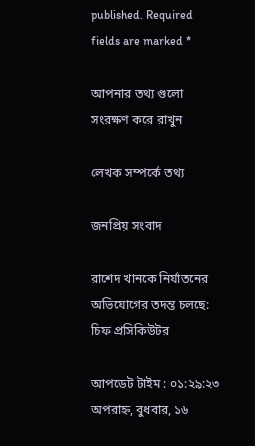published. Required fields are marked *

আপনার তথ্য গুলো সংরক্ষণ করে রাখুন

লেখক সম্পর্কে তথ্য

জনপ্রিয় সংবাদ

রাশেদ খানকে নির্যাতনের অভিযোগের তদন্ত চলছে: চিফ প্রসিকিউটর

আপডেট টাইম : ০১:২৯:২৩ অপরাহ্ন, বুধবার, ১৬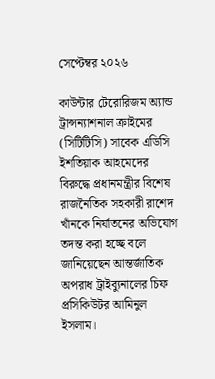সেপ্টেম্বর ২০২৬

কাউন্টার টেরোরিজম অ্যান্ড ট্রান্সন্যাশনাল ক্রাইমের (সিটিটিসি) সাবেক এডিসি ইশতিয়াক আহমেদের বিরুদ্ধে প্রধানমন্ত্রীর বিশেষ রাজনৈতিক সহকারী রাশেদ খাঁনকে নির্যাতনের অভিযোগ তদন্ত করা হচ্ছে বলে জানিয়েছেন আন্তর্জাতিক অপরাধ ট্রাইব্যুনালের চিফ প্রসিকিউটর আমিনুল ইসলাম।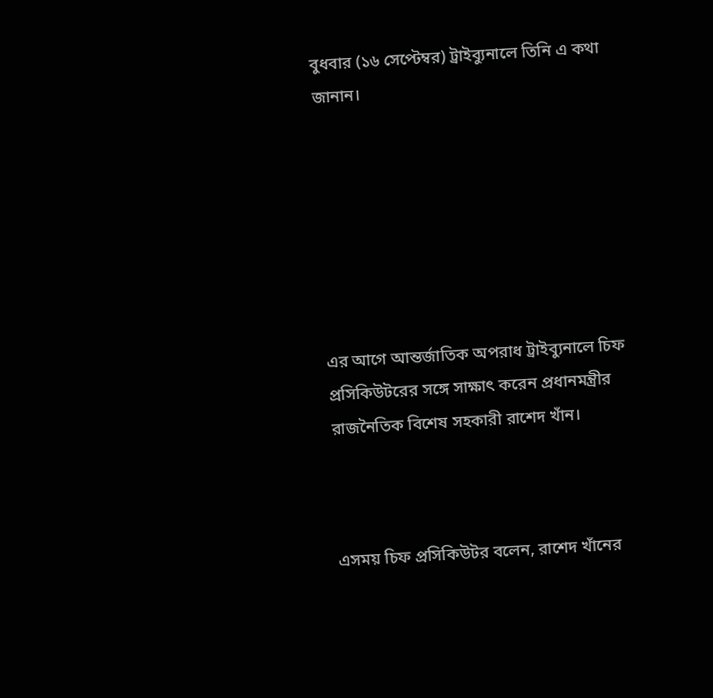বুধবার (১৬ সেপ্টেম্বর) ট্রাইব্যুনালে তিনি এ কথা জানান।







এর আগে আন্তর্জাতিক অপরাধ ট্রাইব্যুনালে চিফ প্রসিকিউটরের সঙ্গে সাক্ষাৎ করেন প্রধানমন্ত্রীর রাজনৈতিক বিশেষ সহকারী রাশেদ খাঁন।



এসময় চিফ প্রসিকিউটর বলেন, রাশেদ খাঁনের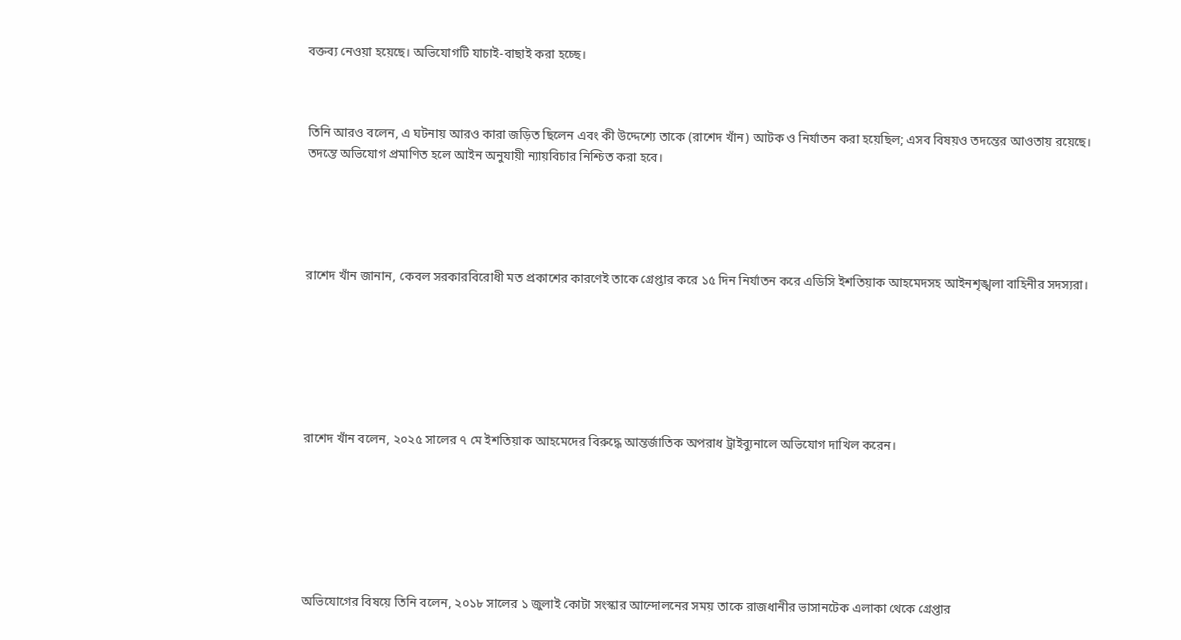বক্তব্য নেওয়া হয়েছে। অভিযোগটি যাচাই-বাছাই করা হচ্ছে।



তিনি আরও বলেন, এ ঘটনায় আরও কারা জড়িত ছিলেন এবং কী উদ্দেশ্যে তাকে (রাশেদ খাঁন) আটক ও নির্যাতন করা হয়েছিল; এসব বিষয়ও তদন্তের আওতায় রয়েছে। তদন্তে অভিযোগ প্রমাণিত হলে আইন অনুযায়ী ন্যায়বিচার নিশ্চিত করা হবে।





রাশেদ খাঁন জানান, কেবল সরকারবিরোধী মত প্রকাশের কারণেই তাকে গ্রেপ্তার করে ১৫ দিন নির্যাতন করে এডিসি ইশতিয়াক আহমেদসহ আইনশৃঙ্খলা বাহিনীর সদস্যরা।







রাশেদ খাঁন বলেন, ২০২৫ সালের ৭ মে ইশতিয়াক আহমেদের বিরুদ্ধে আন্তর্জাতিক অপরাধ ট্রাইব্যুনালে অভিযোগ দাখিল করেন।







অভিযোগের বিষয়ে তিনি বলেন, ২০১৮ সালের ১ জুলাই কোটা সংস্কার আন্দোলনের সময় তাকে রাজধানীর ভাসানটেক এলাকা থেকে গ্রেপ্তার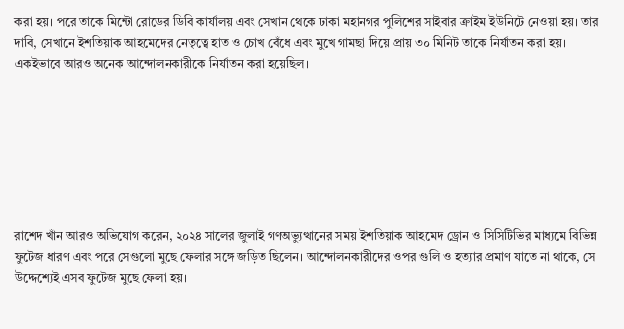করা হয়। পরে তাকে মিন্টো রোডের ডিবি কার্যালয় এবং সেখান থেকে ঢাকা মহানগর পুলিশের সাইবার ক্রাইম ইউনিটে নেওয়া হয়। তার দাবি, সেখানে ইশতিয়াক আহমেদের নেতৃত্বে হাত ও চোখ বেঁধে এবং মুখে গামছা দিয়ে প্রায় ৩০ মিনিট তাকে নির্যাতন করা হয়। একইভাবে আরও অনেক আন্দোলনকারীকে নির্যাতন করা হয়েছিল।







রাশেদ খাঁন আরও অভিযোগ করেন, ২০২৪ সালের জুলাই গণঅভ্যুত্থানের সময় ইশতিয়াক আহমেদ ড্রোন ও সিসিটিভির মাধ্যমে বিভিন্ন ফুটেজ ধারণ এবং পরে সেগুলো মুছে ফেলার সঙ্গে জড়িত ছিলেন। আন্দোলনকারীদের ওপর গুলি ও হত্যার প্রমাণ যাতে না থাকে, সে উদ্দেশ্যেই এসব ফুটেজ মুছে ফেলা হয়।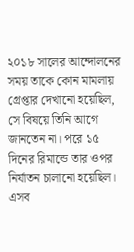২০১৮ সালের আন্দোলনের সময় তাকে কোন মামলায় গ্রেপ্তার দেখানো হয়েছিল, সে বিষয়ে তিনি আগে জানতেন না। পরে ১৫ দিনের রিমান্ডে তার ওপর নির্যাতন চালানো হয়েছিল। এসব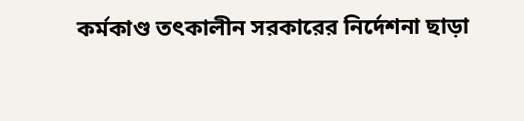কর্মকাণ্ড তৎকালীন সরকারের নির্দেশনা ছাড়া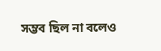সম্ভব ছিল না বলেও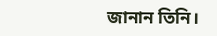জানান তিনি।